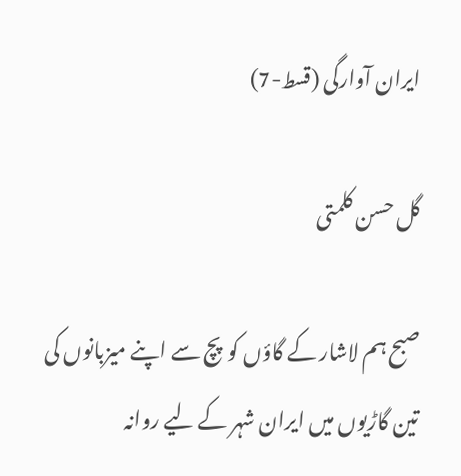ایران آوارگی (قسط-7)

گل حسن کلمتی

صبح ہم لاشار کے گاؤں کوپچ سے اپنے میزبانوں کی تین گاڑیوں میں ایران شہر کے لیے روانہ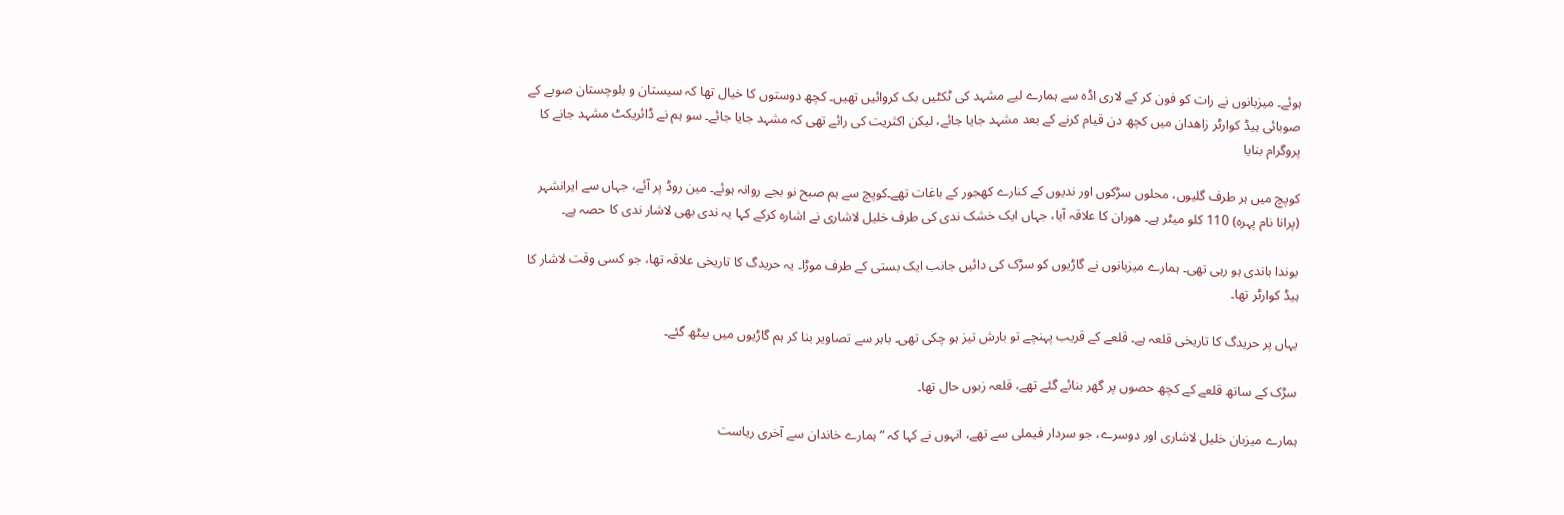ہوئے۔ میزبانوں نے رات کو فون کر کے لاری اڈہ سے ہمارے لیے مشہد کی ٹکٹیں بک کروائیں تھیں۔ کچھ دوستوں کا خیال تھا کہ سیستان و بلوچستان صوبے کے صوبائی ہیڈ کوارٹر زاھدان میں کچھ دن قیام کرنے کے بعد مشہد جایا جائے، لیکن اکثریت کی رائے تھی کہ مشہد جایا جائے۔ سو ہم نے ڈائریکٹ مشہد جانے کا پروگرام بنایا

کوپچ میں ہر طرف گلیوں، محلوں سڑکوں اور ندیوں کے کنارے کھجور کے باغات تھے۔کوپچ سے ہم صبح نو بجے روانہ ہوئے۔ مین روڈ پر آئے، جہاں سے ایرانشہر (پرانا نام پہرہ) 110 کلو میٹر ہے۔ ھوران کا علاقہ آیا، جہاں ایک خشک ندی کی طرف خلیل لاشاری نے اشارہ کرکے کہا یہ ندی بھی لاشار ندی کا حصہ ہے۔

بوندا باندی ہو رہی تھی۔ ہمارے میزبانوں نے گاڑیوں کو سڑک کی دائیں جانب ایک بستی کے طرف موڑا۔ یہ حریدگ کا تاریخی علاقہ تھا، جو کسی وقت لاشار کا ہیڈ کوارٹر تھا۔

یہاں پر حریدگ کا تاریخی قلعہ ہے۔ قلعے کے قریب پہنچے تو بارش تیز ہو چکی تھی۔ باہر سے تصاویر بنا کر ہم گاڑیوں میں بیٹھ گئے۔

سڑک کے ساتھ قلعے کے کچھ حصوں پر گھر بنائے گئے تھے، قلعہ زبوں حال تھا۔

ہمارے میزبان خلیل لاشاری اور دوسرے، جو سردار فیملی سے تھے، انہوں نے کہا کہ ”ہمارے خاندان سے آخری ریاست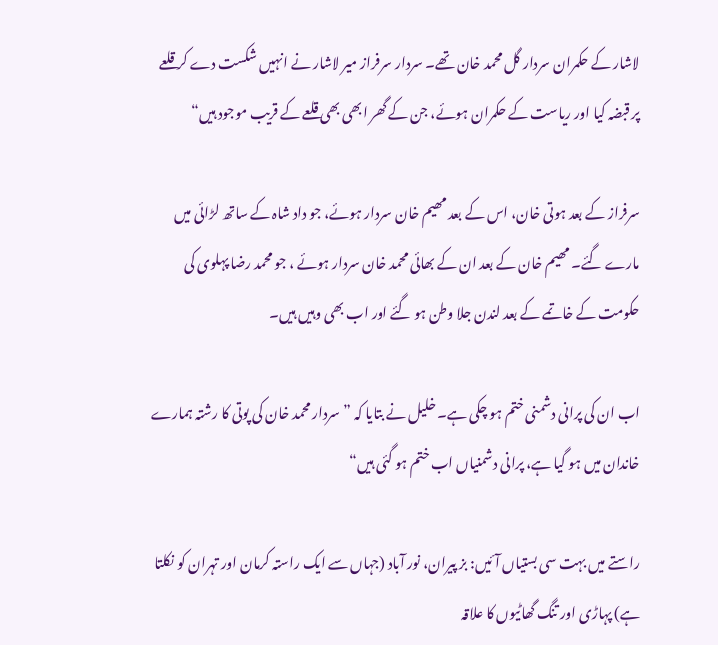لاشار کے حکمران سردار گل محمد خان تھے۔ سردار سرفراز میر لاشار نے انہیں شکست دے کر قلعے پر قبضہ کیا اور ریاست کے حکمران ہوئے، جن کے گھر ابھی بھی قلعے کے قریب موجود ہیں“

سرفراز کے بعد ہوتی خان، اس کے بعد مھیم خان سردار ہوئے، جو داد شاہ کے ساتھ لڑائی میں مارے گئے۔ مھیم خان کے بعد ان کے بھائی محمد خان سردار ہوئے ، جو محمد رضا پہلوی کی حکومت کے خاتمے کے بعد لندن جلا وطن ہو گئے اور اب بھی وہیں ہیں۔

اب ان کی پرانی دشمنی ختم ہو چکی ہے۔ خلیل نے بتایا کہ ”سردار محمد خان کی پوتی کا رشتہ ہمارے خاندان میں ہو گیا ہے، پرانی دشمنیاں اب ختم ہو گئی ہیں“

راستے میں بہت سی بستیاں آئیں: بز پیران، نور آباد (جہاں سے ایک راستہ کرمان اور تہران کو نکلتا ہے) پہاڑی اور تنگ گھاٹیوں کا علاقہ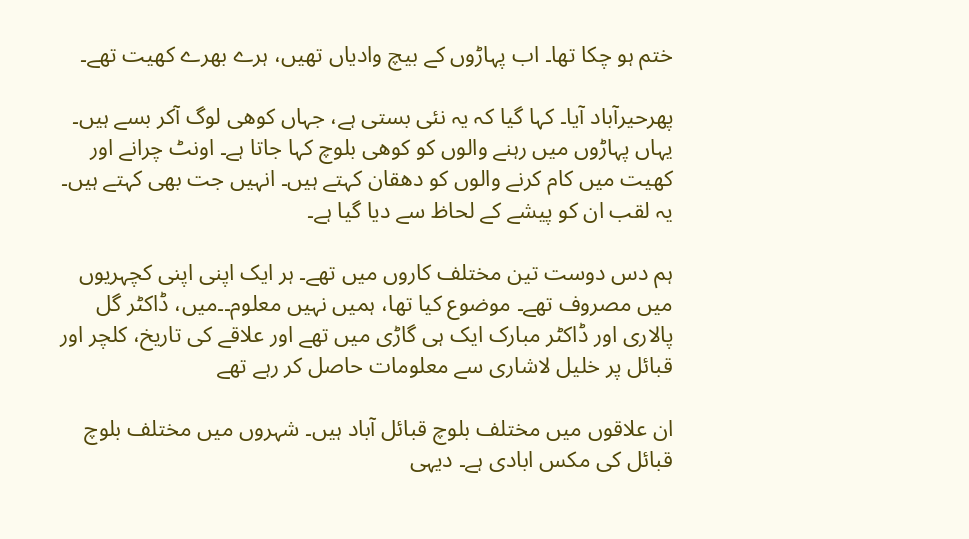ختم ہو چکا تھا۔ اب پہاڑوں کے بیچ وادیاں تھیں، ہرے بھرے کھیت تھے۔

پھرحیرآباد آیا۔ کہا گیا کہ یہ نئی بستی ہے، جہاں کوھی لوگ آکر بسے ہیں۔ یہاں پہاڑوں میں رہنے والوں کو کوھی بلوچ کہا جاتا ہے۔ اونٹ چرانے اور کھیت میں کام کرنے والوں کو دھقان کہتے ہیں۔ انہیں جت بھی کہتے ہیں۔ یہ لقب ان کو پیشے کے لحاظ سے دیا گیا ہے۔

ہم دس دوست تین مختلف کاروں میں تھے۔ ہر ایک اپنی اپنی کچہریوں میں مصروف تھے۔ موضوع کیا تھا، ہمیں نہیں معلوم۔۔میں، ڈاکٹر گل پالاری اور ڈاکٹر مبارک ایک ہی گاڑی میں تھے اور علاقے کی تاریخ، کلچر اور قبائل پر خلیل لاشاری سے معلومات حاصل کر رہے تھے

ان علاقوں میں مختلف بلوچ قبائل آباد ہیں۔ شہروں میں مختلف بلوچ قبائل کی مکس ابادی ہے۔ دیہی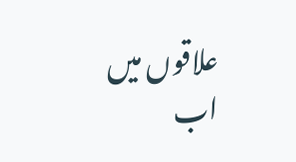علاقوں میں اب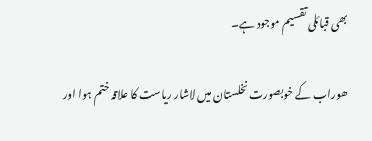بھی قبائلی تقسیم موجود ہے۔

ھوراب کے خوبصورت نخلستان میں لاشار ریاست کا علاقہ ختم ہوا اور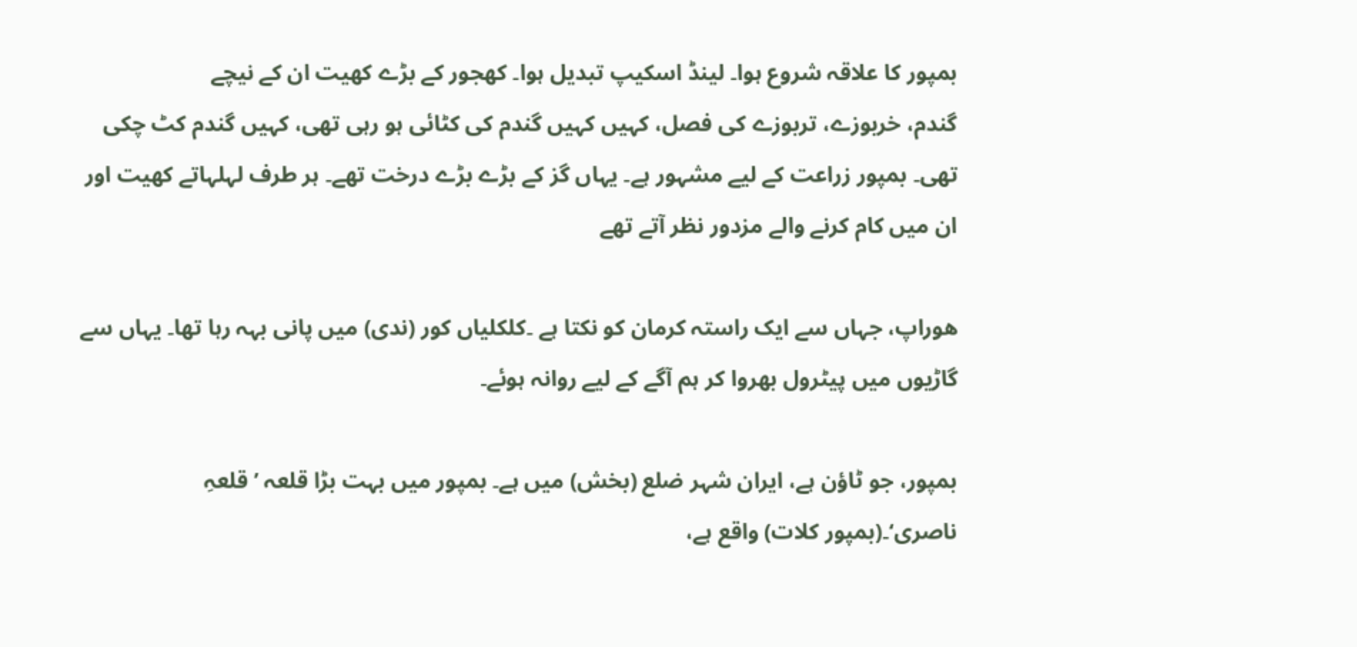بمپور کا علاقہ شروع ہوا۔ لینڈ اسکیپ تبدیل ہوا۔ کھجور کے بڑے کھیت ان کے نیچے
گندم، خربوزے، تربوزے کی فصل، کہیں کہیں گندم کی کٹائی ہو رہی تھی، کہیں گندم کٹ چکی تھی۔ بمپور زراعت کے لیے مشہور ہے۔ یہاں گز کے بڑے بڑے درخت تھے۔ ہر طرف لہلہاتے کھیت اور ان میں کام کرنے والے مزدور نظر آتے تھے

ھوراپ، جہاں سے ایک راستہ کرمان کو نکتا ہے ۔کلکلیاں کور (ندی) میں پانی بہہ رہا تھا۔ یہاں سے گاڑیوں میں پیٹرول بھروا کر ہم آگے کے لیے روانہ ہوئے۔

بمپور، جو ٹاؤن ہے، ایران شہر ضلع (بخش) میں ہے۔ بمپور میں بہت بڑا قلعہ ’قلعہِ ناصری‘۔(بمپور کلات) واقع ہے،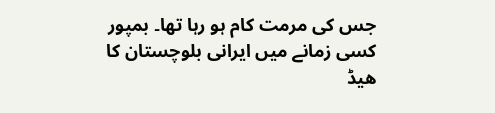جس کی مرمت کام ہو رہا تھا۔ بمپور کسی زمانے میں ایرانی بلوچستان کا ھیڈ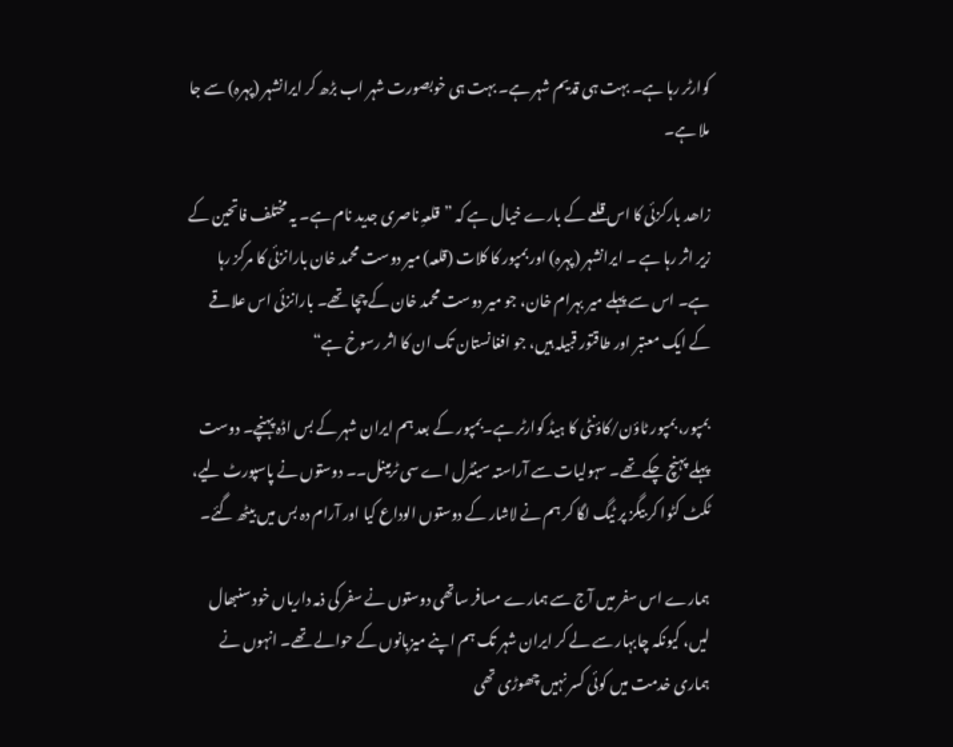کوارٹر رہا ہے۔ بہت ہی قدیم شہر ہے۔ بہت ہی خوبصورت شہر اب بڑھ کر ایرانشہر (پہرہ) سے جا ملا ہے۔

زاھد بارکزئی کا اس قلعے کے بارے خیال ہے کہ ”قلعہِ ناصری جدید نام ہے۔ یہ مختلف فاتحین کے زیر اثر رہا ہے ۔ ایرانشہر (پہرہ) اور بمپور کا کلات (قلعہ) میر دوست محمد خان بارانزئی کا مرکز رہا ہے۔ اس سے پہلے میر بہرام خان، جو میر دوست محمد خان کے چچا تھے۔ بارانزئی اس علاقے کے ایک معتبر اور طاقتور قبیلہ ہیں، جو افغانستان تک ان کا اثر رسوخ ہے“

بمپور، بمپور ٹاؤن/کاؤنٹی کا ہیڈ کوارٹر ہے۔بمپور کے بعد ہم ایران شہر کے بس اڈہ پہنچے۔ دوست پہلے پہنچ چکے تھے۔ سہولیات سے آراستہ سینٹرل اے سی ٹرمینل۔۔ دوستوں نے پاسپورٹ لیے، ٹکٹ کٹوا کر بیگز پر ٹیگ لگا کر ہم نے لاشار کے دوستوں الوداع کیا اور آرام دہ بس میں بیٹھ گئے۔

ہمارے اس سفر میں آج سے ہمارے مسافر ساتھی دوستوں نے سفر کی ذمہ داریاں خود سنبھال لیں، کیونکہ چابہار سے لے کر ایران شہر تک ہم اپنے میزبانوں کے حوالے تھے۔ انہوں نے ہماری خدمت میں کوئی کسر نہیں چھوڑی تھی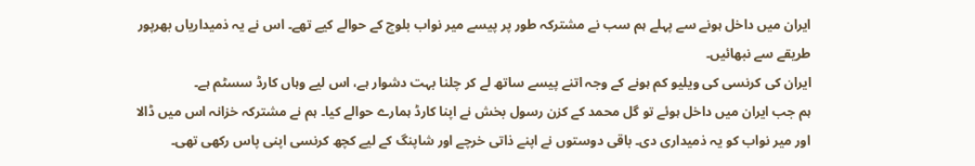ایران میں داخل ہونے سے پہلے ہم سب نے مشترکہ طور پر پیسے میر نواب بلوچ کے حوالے کیے تھے۔ اس نے یہ ذمیداریاں بھرپور طریقے سے نبھائیں۔
ایران کی کرنسی کی ویلیو کم ہونے کے وجہ اتنے پیسے ساتھ لے کر چلنا بہت دشوار ہے، اس لیے وہاں کارڈ سسٹم ہے۔
ہم جب ایران میں داخل ہوئے تو گل محمد کے کزن رسول بخش نے اپنا کارڈ ہمارے حوالے کیا۔ ہم نے مشترکہ خزانہ اس میں ڈالا اور میر نواب کو یہ ذمیداری دی۔ باقی دوستوں نے اپنے ذاتی خرچے اور شاپنگ کے لیے کچھ کرنسی اپنی پاس رکھی تھی۔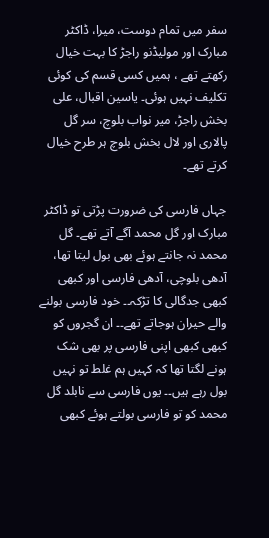سفر میں تمام دوست، میرا، ڈاکٹر مبارک اور مولیڈنو راجڑ کا بہت خیال رکھتے تھے ، ہمیں کسی قسم کی کوئی تکلیف نہیں ہوئی۔ یاسین اقبال، علی بخش راجڑ، میر نواب بلوچ، سر گل پالاری اور لال بخش بلوچ ہر طرح خیال کرتے تھے۔

جہاں فارسی کی ضرورت پڑتی تو ڈاکٹر مبارک اور گل محمد آگے آتے تھے۔ گل محمد نہ جانتے ہوئے بھی بول لیتا تھا، آدھی بلوچی، آدھی فارسی اور کبھی کبھی جدگالی کا تڑکہ۔۔ خود فارسی بولنے والے حیران ہوجاتے تھے۔۔ ان گجروں کو کبھی کبھی اپنی فارسی پر بھی شک ہونے لگتا تھا کہ کہیں ہم غلط تو نہیں بول رہے ہیں۔۔ یوں فارسی سے نابلد گل محمد کو تو فارسی بولتے ہوئے کبھی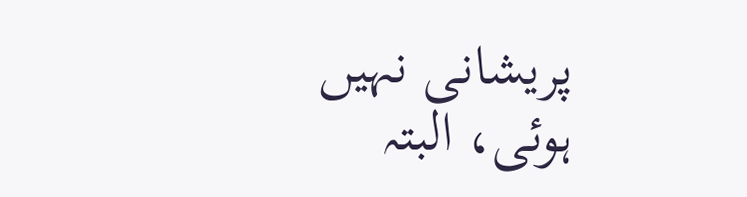پریشانی نہیں ہوئی، البتہ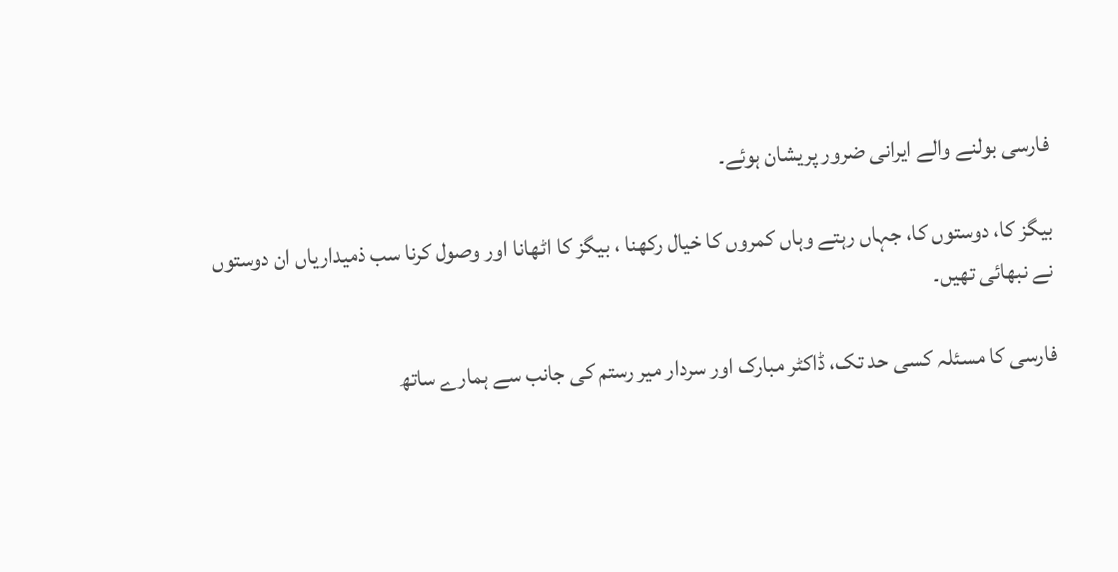فارسی بولنے والے ایرانی ضرور پریشان ہوئے۔

بیگز کا، دوستوں کا، جہاں رہتے وہاں کمروں کا خیال رکھنا ، بیگز کا اٹھانا اور وصول کرنا سب ذمیداریاں ان دوستوں نے نبھائی تھیں۔

فارسی کا مسئلہ کسی حد تک، ڈاکٹر مبارک اور سردار میر رستم کی جانب سے ہمارے ساتھ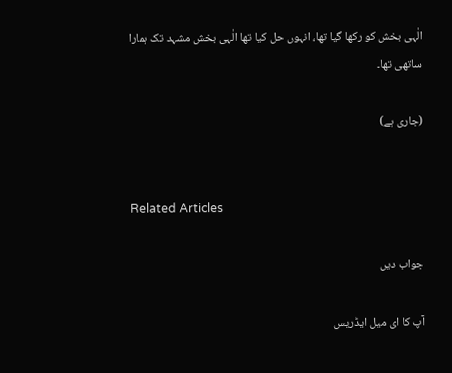الٰہی بخش کو رکھا گیا تھا، انہوں حل کیا تھا الٰہی بخش مشہد تک ہمارا ساتھی تھا۔

(جاری ہے)


Related Articles

جواب دیں

آپ کا ای میل ایڈریس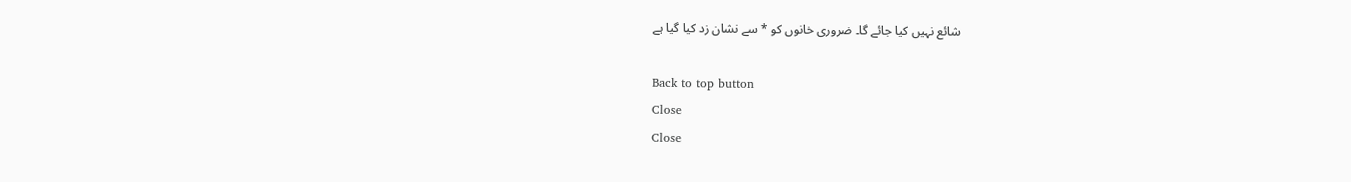شائع نہیں کیا جائے گا۔ ضروری خانوں کو * سے نشان زد کیا گیا ہے

Back to top button
Close
Close